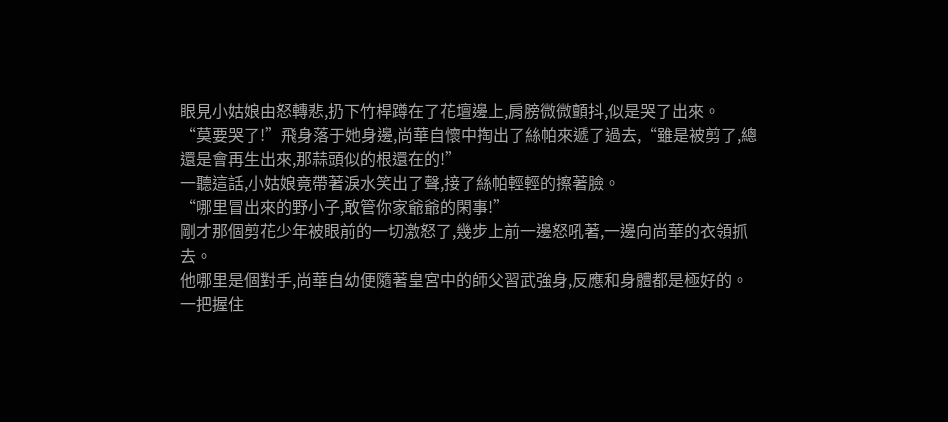眼見小姑娘由怒轉悲,扔下竹桿蹲在了花壇邊上,肩膀微微顫抖,似是哭了出來。
“莫要哭了!”飛身落于她身邊,尚華自懷中掏出了絲帕來遞了過去,“雖是被剪了,總還是會再生出來,那蒜頭似的根還在的!”
一聽這話,小姑娘竟帶著淚水笑出了聲,接了絲帕輕輕的擦著臉。
“哪里冒出來的野小子,敢管你家爺爺的閑事!”
剛才那個剪花少年被眼前的一切激怒了,幾步上前一邊怒吼著,一邊向尚華的衣領抓去。
他哪里是個對手,尚華自幼便隨著皇宮中的師父習武強身,反應和身體都是極好的。一把握住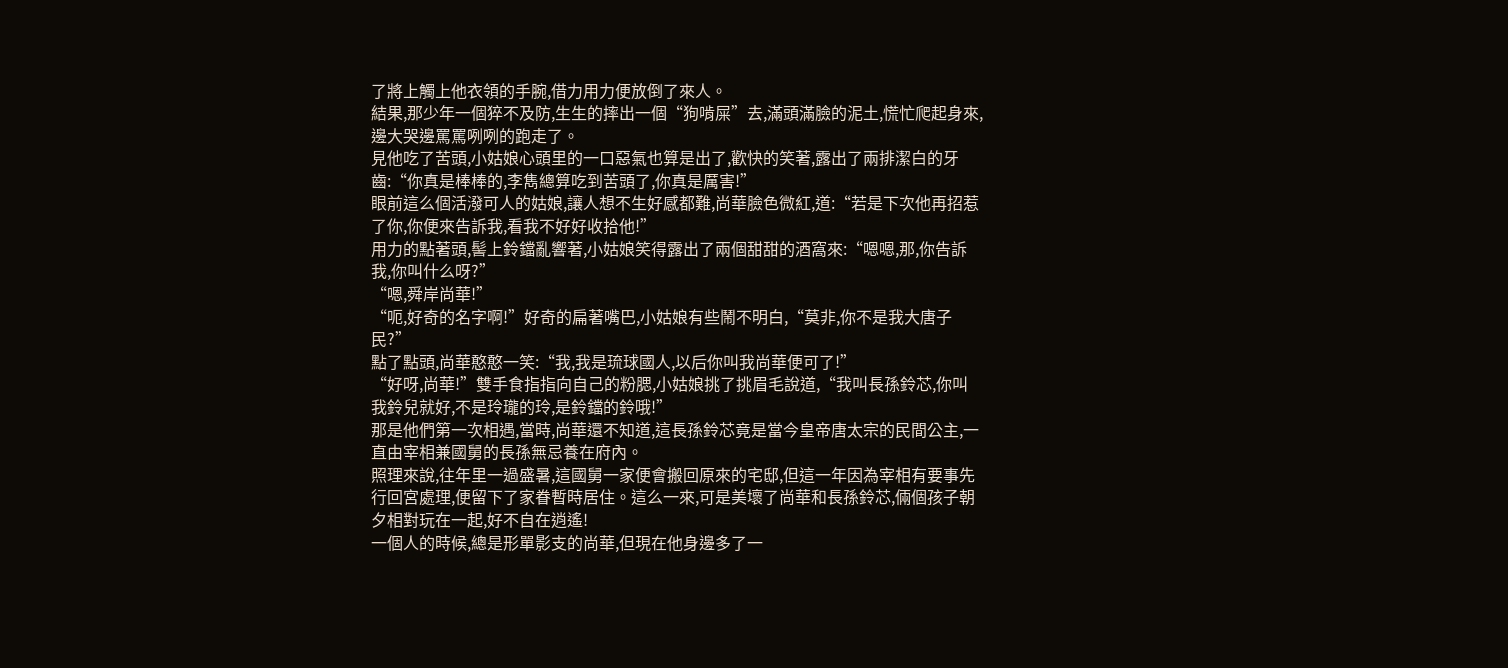了將上觸上他衣領的手腕,借力用力便放倒了來人。
結果,那少年一個猝不及防,生生的摔出一個“狗啃屎”去,滿頭滿臉的泥土,慌忙爬起身來,邊大哭邊罵罵咧咧的跑走了。
見他吃了苦頭,小姑娘心頭里的一口惡氣也算是出了,歡快的笑著,露出了兩排潔白的牙齒:“你真是棒棒的,李雋總算吃到苦頭了,你真是厲害!”
眼前這么個活潑可人的姑娘,讓人想不生好感都難,尚華臉色微紅,道:“若是下次他再招惹了你,你便來告訴我,看我不好好收拾他!”
用力的點著頭,髻上鈴鐺亂響著,小姑娘笑得露出了兩個甜甜的酒窩來:“嗯嗯,那,你告訴我,你叫什么呀?”
“嗯,舜岸尚華!”
“呃,好奇的名字啊!”好奇的扁著嘴巴,小姑娘有些鬧不明白,“莫非,你不是我大唐子民?”
點了點頭,尚華憨憨一笑:“我,我是琉球國人,以后你叫我尚華便可了!”
“好呀,尚華!”雙手食指指向自己的粉腮,小姑娘挑了挑眉毛說道,“我叫長孫鈴芯,你叫我鈴兒就好,不是玲瓏的玲,是鈴鐺的鈴哦!”
那是他們第一次相遇,當時,尚華還不知道,這長孫鈴芯竟是當今皇帝唐太宗的民間公主,一直由宰相兼國舅的長孫無忌養在府內。
照理來說,往年里一過盛暑,這國舅一家便會搬回原來的宅邸,但這一年因為宰相有要事先行回宮處理,便留下了家眷暫時居住。這么一來,可是美壞了尚華和長孫鈴芯,倆個孩子朝夕相對玩在一起,好不自在逍遙!
一個人的時候,總是形單影支的尚華,但現在他身邊多了一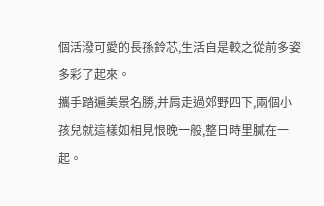個活潑可愛的長孫鈴芯,生活自是較之從前多姿多彩了起來。
攜手踏遍美景名勝,并肩走過郊野四下,兩個小孩兒就這樣如相見恨晚一般,整日時里膩在一起。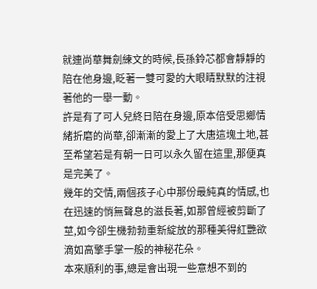就連尚華舞劍練文的時候,長孫鈴芯都會靜靜的陪在他身邊,眨著一雙可愛的大眼睛默默的注視著他的一舉一動。
許是有了可人兒終日陪在身邊,原本倍受思鄉情緒折磨的尚華,卻漸漸的愛上了大唐這塊土地,甚至希望若是有朝一日可以永久留在這里,那便真是完美了。
幾年的交情,兩個孩子心中那份最純真的情感,也在迅速的悄無聲息的滋長著,如那曾經被剪斷了莖,如今卻生機勃勃重新綻放的那種美得紅艷欲滴如高擎手掌一般的神秘花朵。
本來順利的事,總是會出現一些意想不到的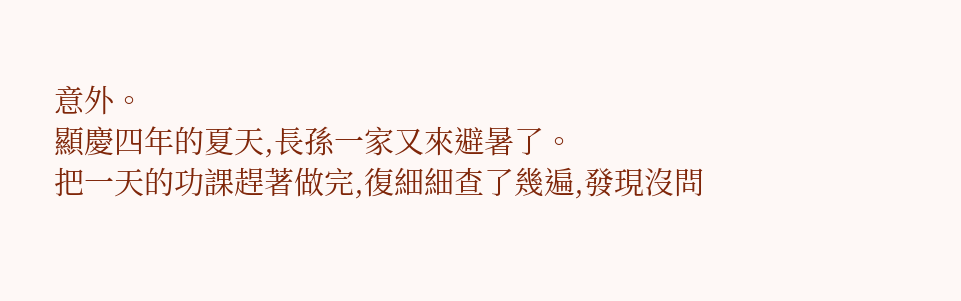意外。
顯慶四年的夏天,長孫一家又來避暑了。
把一天的功課趕著做完,復細細查了幾遍,發現沒問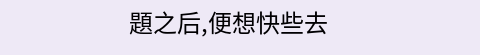題之后,便想快些去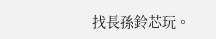找長孫鈴芯玩。